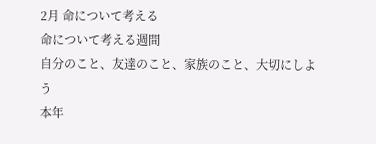2月 命について考える
命について考える週間
自分のこと、友達のこと、家族のこと、大切にしよう
本年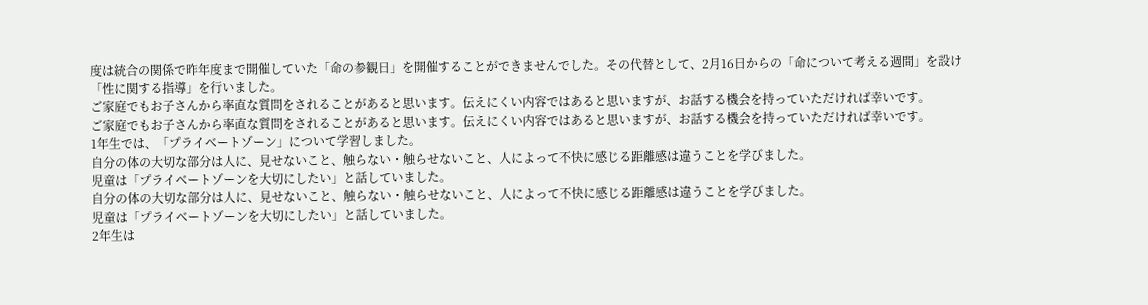度は統合の関係で昨年度まで開催していた「命の参観日」を開催することができませんでした。その代替として、2月16日からの「命について考える週間」を設け「性に関する指導」を行いました。
ご家庭でもお子さんから率直な質問をされることがあると思います。伝えにくい内容ではあると思いますが、お話する機会を持っていただければ幸いです。
ご家庭でもお子さんから率直な質問をされることがあると思います。伝えにくい内容ではあると思いますが、お話する機会を持っていただければ幸いです。
1年生では、「プライベートゾーン」について学習しました。
自分の体の大切な部分は人に、見せないこと、触らない・触らせないこと、人によって不快に感じる距離感は違うことを学びました。
児童は「プライベートゾーンを大切にしたい」と話していました。
自分の体の大切な部分は人に、見せないこと、触らない・触らせないこと、人によって不快に感じる距離感は違うことを学びました。
児童は「プライベートゾーンを大切にしたい」と話していました。
2年生は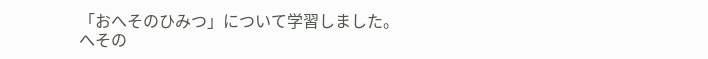「おへそのひみつ」について学習しました。
へその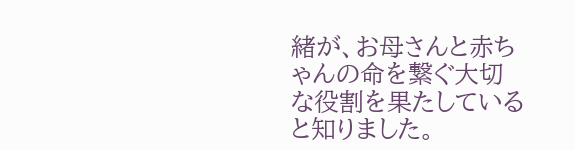緒が、お母さんと赤ちゃんの命を繋ぐ大切な役割を果たしていると知りました。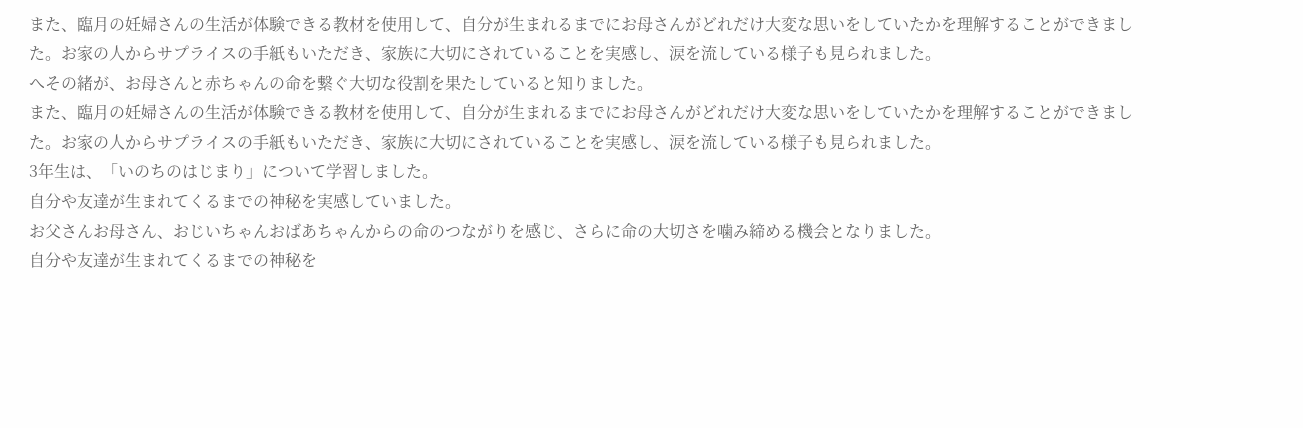また、臨月の妊婦さんの生活が体験できる教材を使用して、自分が生まれるまでにお母さんがどれだけ大変な思いをしていたかを理解することができました。お家の人からサプライスの手紙もいただき、家族に大切にされていることを実感し、涙を流している様子も見られました。
へその緒が、お母さんと赤ちゃんの命を繋ぐ大切な役割を果たしていると知りました。
また、臨月の妊婦さんの生活が体験できる教材を使用して、自分が生まれるまでにお母さんがどれだけ大変な思いをしていたかを理解することができました。お家の人からサプライスの手紙もいただき、家族に大切にされていることを実感し、涙を流している様子も見られました。
3年生は、「いのちのはじまり」について学習しました。
自分や友達が生まれてくるまでの神秘を実感していました。
お父さんお母さん、おじいちゃんおばあちゃんからの命のつながりを感じ、さらに命の大切さを噛み締める機会となりました。
自分や友達が生まれてくるまでの神秘を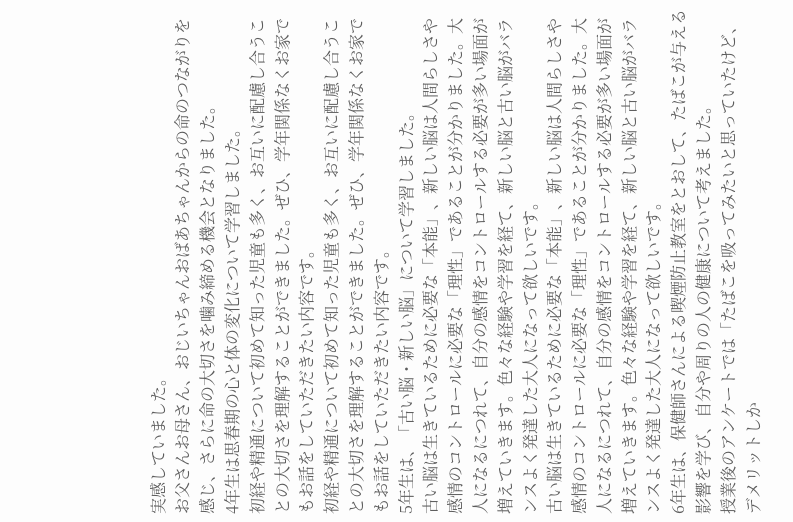実感していました。
お父さんお母さん、おじいちゃんおばあちゃんからの命のつながりを感じ、さらに命の大切さを噛み締める機会となりました。
4年生は思春期の心と体の変化について学習しました。
初経や精通について初めて知った児童も多く、お互いに配慮し合うことの大切さを理解することができました。ぜひ、学年関係なくお家でもお話をしていただきたい内容です。
初経や精通について初めて知った児童も多く、お互いに配慮し合うことの大切さを理解することができました。ぜひ、学年関係なくお家でもお話をしていただきたい内容です。
5年生は、「古い脳・新しい脳」について学習しました。
古い脳は生きているために必要な「本能」、新しい脳は人間らしさや感情のコントロールに必要な「理性」であることが分かりました。大人になるにつれて、自分の感情をコントロールする必要が多い場面が増えていきます。色々な経験や学習を経て、新しい脳と古い脳がバランスよく発達した大人になって欲しいです。
古い脳は生きているために必要な「本能」、新しい脳は人間らしさや感情のコントロールに必要な「理性」であることが分かりました。大人になるにつれて、自分の感情をコントロールする必要が多い場面が増えていきます。色々な経験や学習を経て、新しい脳と古い脳がバランスよく発達した大人になって欲しいです。
6年生は、保健師さんによる喫煙防止教室をとおして、たばこが与える影響を学び、自分や周りの人の健康について考えました。
授業後のアンケートでは「たばこを吸ってみたいと思っていたけど、デメリットしか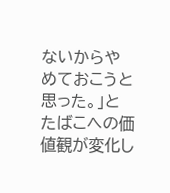ないからやめておこうと思った。」とたばこへの価値観が変化し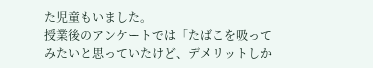た児童もいました。
授業後のアンケートでは「たばこを吸ってみたいと思っていたけど、デメリットしか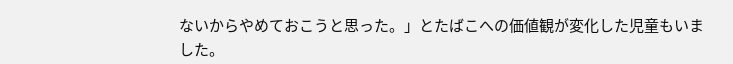ないからやめておこうと思った。」とたばこへの価値観が変化した児童もいました。